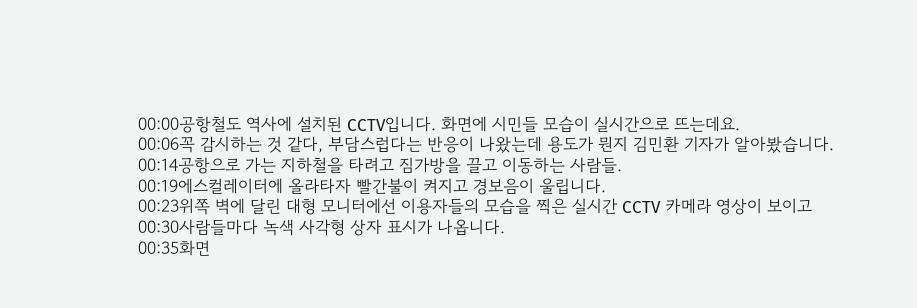00:00공항철도 역사에 설치된 CCTV입니다. 화면에 시민들 모습이 실시간으로 뜨는데요.
00:06꼭 감시하는 것 같다, 부담스럽다는 반응이 나왔는데 용도가 뭔지 김민환 기자가 알아봤습니다.
00:14공항으로 가는 지하철을 타려고 짐가방을 끌고 이동하는 사람들.
00:19에스컬레이터에 올라타자 빨간불이 켜지고 경보음이 울립니다.
00:23위쪽 벽에 달린 대형 모니터에선 이용자들의 모습을 찍은 실시간 CCTV 카메라 영상이 보이고
00:30사람들마다 녹색 사각형 상자 표시가 나옵니다.
00:35화면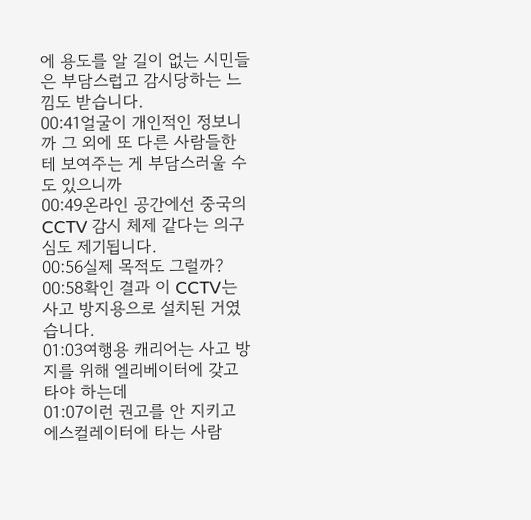에 용도를 알 길이 없는 시민들은 부담스럽고 감시당하는 느낌도 받습니다.
00:41얼굴이 개인적인 정보니까 그 외에 또 다른 사람들한테 보여주는 게 부담스러울 수도 있으니까
00:49온라인 공간에선 중국의 CCTV 감시 체제 같다는 의구심도 제기됩니다.
00:56실제 목적도 그럴까?
00:58확인 결과 이 CCTV는 사고 방지용으로 설치된 거였습니다.
01:03여행용 캐리어는 사고 방지를 위해 엘리베이터에 갖고 타야 하는데
01:07이런 권고를 안 지키고 에스컬레이터에 타는 사람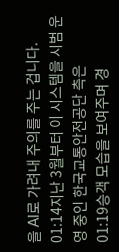을 AI로 가려내 주의를 주는 겁니다.
01:14지난 3월부터 이 시스템을 시범 운영 중인 한국교통안전공단 측은
01:19승객 모습을 보여주며 경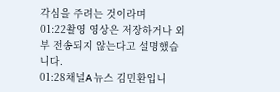각심을 주려는 것이라며
01:22촬영 영상은 저장하거나 외부 전송되지 않는다고 설명했습니다.
01:28채널A 뉴스 김민환입니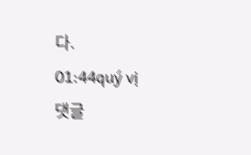다.
01:44quý vị
댓글